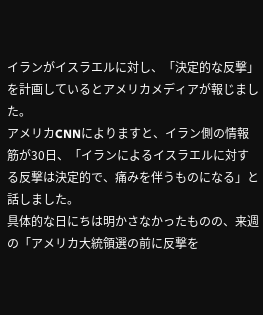イランがイスラエルに対し、「決定的な反撃」を計画しているとアメリカメディアが報じました。
アメリカCNNによりますと、イラン側の情報筋が30日、「イランによるイスラエルに対する反撃は決定的で、痛みを伴うものになる」と話しました。
具体的な日にちは明かさなかったものの、来週の「アメリカ大統領選の前に反撃を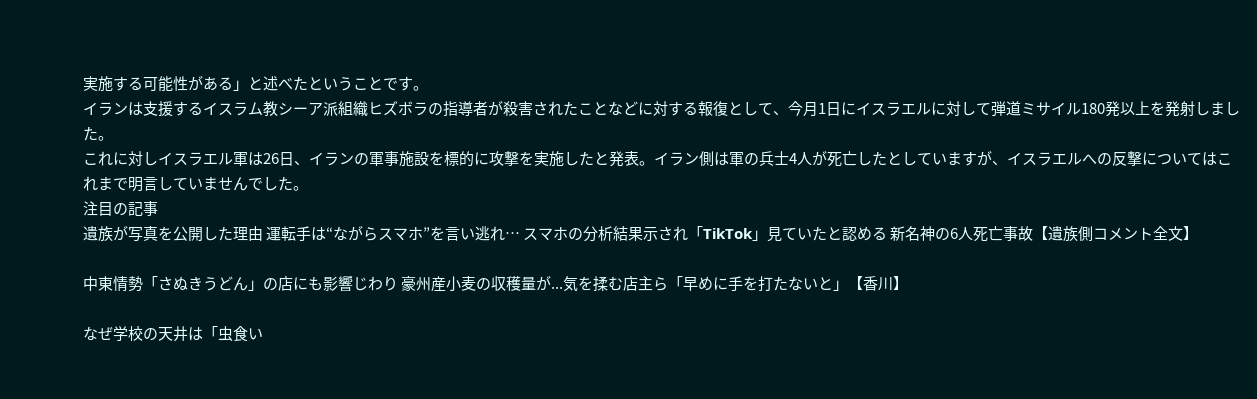実施する可能性がある」と述べたということです。
イランは支援するイスラム教シーア派組織ヒズボラの指導者が殺害されたことなどに対する報復として、今月1日にイスラエルに対して弾道ミサイル180発以上を発射しました。
これに対しイスラエル軍は26日、イランの軍事施設を標的に攻撃を実施したと発表。イラン側は軍の兵士4人が死亡したとしていますが、イスラエルへの反撃についてはこれまで明言していませんでした。
注目の記事
遺族が写真を公開した理由 運転手は“ながらスマホ”を言い逃れ… スマホの分析結果示され「TikTok」見ていたと認める 新名神の6人死亡事故【遺族側コメント全文】

中東情勢「さぬきうどん」の店にも影響じわり 豪州産小麦の収穫量が...気を揉む店主ら「早めに手を打たないと」【香川】

なぜ学校の天井は「虫食い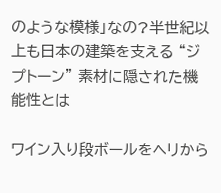のような模様」なの?半世紀以上も日本の建築を支える “ジプトーン” 素材に隠された機能性とは

ワイン入り段ボールをヘリから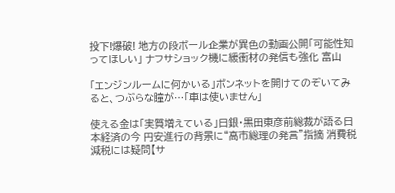投下!爆破! 地方の段ボール企業が異色の動画公開「可能性知ってほしい」 ナフサショック機に緩衝材の発信も強化 富山

「エンジンルームに何かいる」ボンネットを開けてのぞいてみると、つぶらな瞳が…「車は使いません」

使える金は「実質増えている」日銀・黒田東彦前総裁が語る日本経済の今 円安進行の背景に“高市総理の発言”指摘 消費税減税には疑問【サ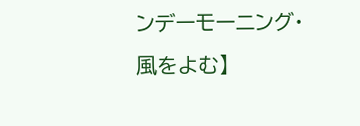ンデーモーニング・風をよむ】